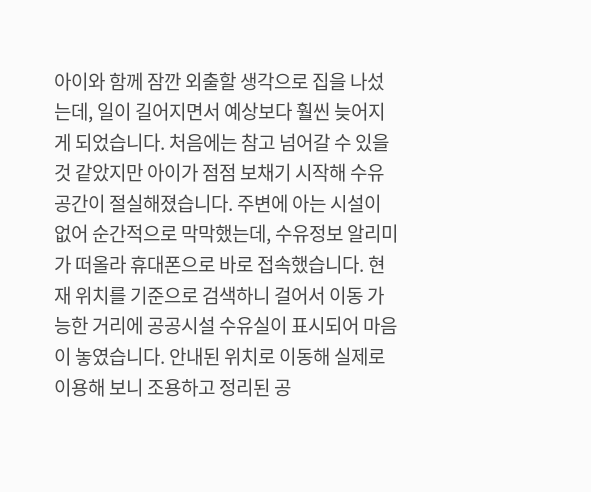아이와 함께 잠깐 외출할 생각으로 집을 나섰는데, 일이 길어지면서 예상보다 훨씬 늦어지게 되었습니다. 처음에는 참고 넘어갈 수 있을 것 같았지만 아이가 점점 보채기 시작해 수유 공간이 절실해졌습니다. 주변에 아는 시설이 없어 순간적으로 막막했는데, 수유정보 알리미가 떠올라 휴대폰으로 바로 접속했습니다. 현재 위치를 기준으로 검색하니 걸어서 이동 가능한 거리에 공공시설 수유실이 표시되어 마음이 놓였습니다. 안내된 위치로 이동해 실제로 이용해 보니 조용하고 정리된 공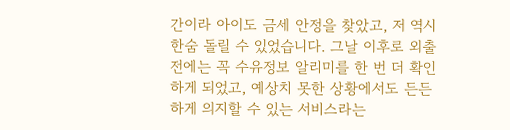간이라 아이도 금세 안정을 찾았고, 저 역시 한숨 돌릴 수 있었습니다. 그날 이후로 외출 전에는 꼭 수유정보 알리미를 한 번 더 확인하게 되었고, 예상치 못한 상황에서도 든든하게 의지할 수 있는 서비스라는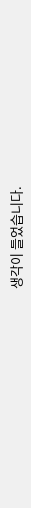생각이 들었습니다.